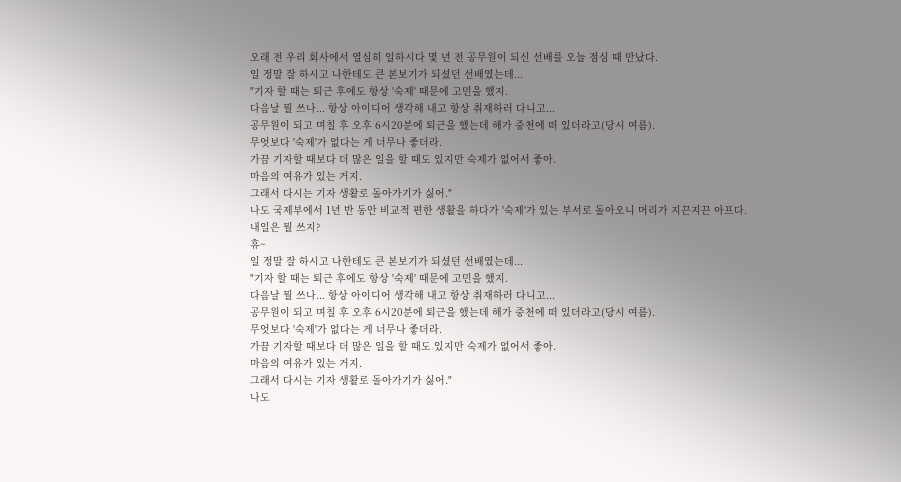오래 전 우리 회사에서 열심히 일하시다 몇 년 전 공무원이 되신 선배를 오늘 점심 때 만났다.
일 정말 잘 하시고 나한테도 큰 본보기가 되셨던 선배였는데...
"기자 할 때는 퇴근 후에도 항상 '숙제' 때문에 고민을 했지.
다음날 뭘 쓰나... 항상 아이디어 생각해 내고 항상 취재하러 다니고...
공무원이 되고 며칠 후 오후 6시20분에 퇴근을 했는데 해가 중천에 떠 있더라고(당시 여름).
무엇보다 '숙제'가 없다는 게 너무나 좋더라.
가끔 기자할 때보다 더 많은 일을 할 때도 있지만 숙제가 없어서 좋아.
마음의 여유가 있는 거지.
그래서 다시는 기자 생활로 돌아가기가 싫어."
나도 국제부에서 1년 반 동안 비교적 편한 생활을 하다가 '숙제'가 있는 부서로 돌아오니 머리가 지끈지끈 아프다.
내일은 뭘 쓰지?
휴~
일 정말 잘 하시고 나한테도 큰 본보기가 되셨던 선배였는데...
"기자 할 때는 퇴근 후에도 항상 '숙제' 때문에 고민을 했지.
다음날 뭘 쓰나... 항상 아이디어 생각해 내고 항상 취재하러 다니고...
공무원이 되고 며칠 후 오후 6시20분에 퇴근을 했는데 해가 중천에 떠 있더라고(당시 여름).
무엇보다 '숙제'가 없다는 게 너무나 좋더라.
가끔 기자할 때보다 더 많은 일을 할 때도 있지만 숙제가 없어서 좋아.
마음의 여유가 있는 거지.
그래서 다시는 기자 생활로 돌아가기가 싫어."
나도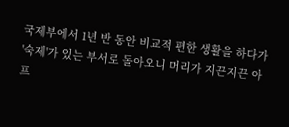국제부에서 1년 반 동안 비교적 편한 생활을 하다가 '숙제'가 있는 부서로 돌아오니 머리가 지끈지끈 아프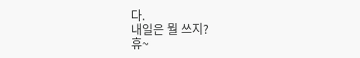다.
내일은 뭘 쓰지?
휴~